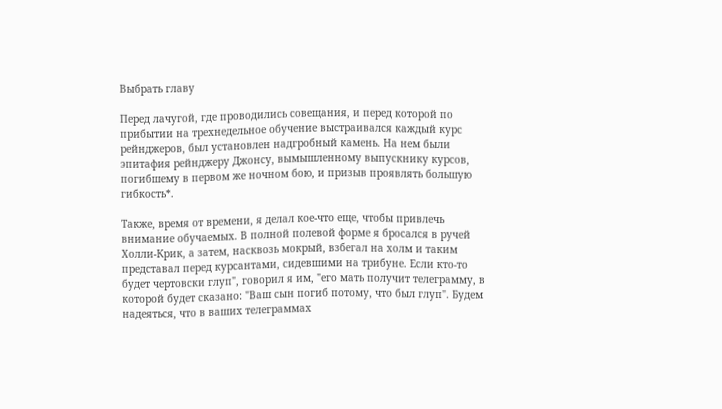Выбрать главу

Перед лачугой, где проводились совещания, и перед которой по прибытии на трехнедельное обучение выстраивался каждый курс рейнджеров, был установлен надгробный камень. На нем были эпитафия рейнджеру Джонсу, вымышленному выпускнику курсов, погибшему в первом же ночном бою, и призыв проявлять большую гибкость*.

Также, время от времени, я делал кое-что еще, чтобы привлечь внимание обучаемых. В полной полевой форме я бросался в ручей Холли-Крик, а затем, насквозь мокрый, взбегал на холм и таким представал перед курсантами, сидевшими на трибуне. Если кто-то будет чертовски глуп", говорил я им, "его мать получит телеграмму, в которой будет сказано: "Ваш сын погиб потому, что был глуп". Будем надеяться, что в ваших телеграммах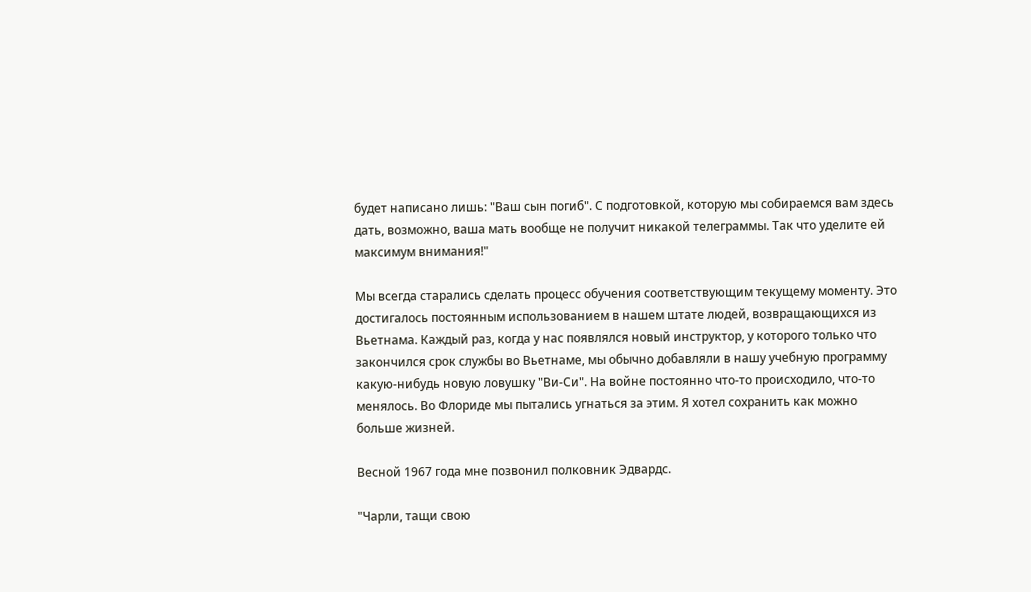будет написано лишь: "Ваш сын погиб". С подготовкой, которую мы собираемся вам здесь дать, возможно, ваша мать вообще не получит никакой телеграммы. Так что уделите ей максимум внимания!"

Мы всегда старались сделать процесс обучения соответствующим текущему моменту. Это достигалось постоянным использованием в нашем штате людей, возвращающихся из Вьетнама. Каждый раз, когда у нас появлялся новый инструктор, у которого только что закончился срок службы во Вьетнаме, мы обычно добавляли в нашу учебную программу какую-нибудь новую ловушку "Ви-Си". На войне постоянно что-то происходило, что-то менялось. Во Флориде мы пытались угнаться за этим. Я хотел сохранить как можно больше жизней.

Весной 1967 года мне позвонил полковник Эдвардс.

"Чарли, тащи свою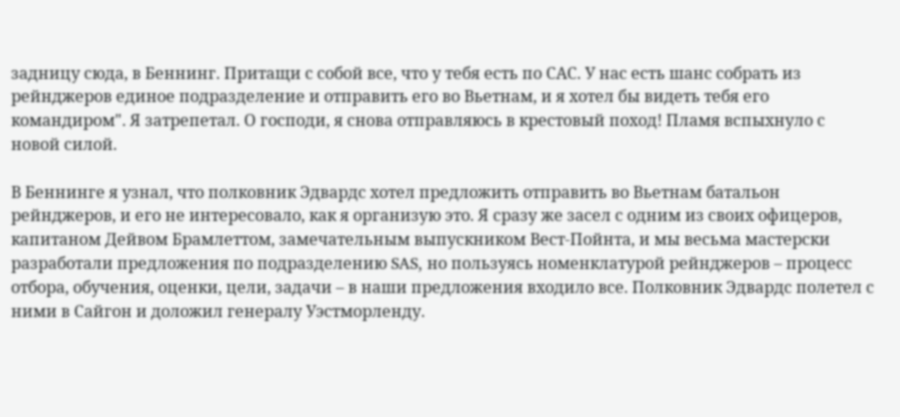задницу сюда, в Беннинг. Притащи с собой все, что у тебя есть по САС. У нас есть шанс собрать из рейнджеров единое подразделение и отправить его во Вьетнам, и я хотел бы видеть тебя его командиром". Я затрепетал. О господи, я снова отправляюсь в крестовый поход! Пламя вспыхнуло с новой силой.

В Беннинге я узнал, что полковник Эдвардс хотел предложить отправить во Вьетнам батальон рейнджеров, и его не интересовало, как я организую это. Я сразу же засел с одним из своих офицеров, капитаном Дейвом Брамлеттом, замечательным выпускником Вест-Пойнта, и мы весьма мастерски разработали предложения по подразделению SAS, но пользуясь номенклатурой рейнджеров – процесс отбора, обучения, оценки, цели, задачи – в наши предложения входило все. Полковник Эдвардс полетел с ними в Сайгон и доложил генералу Уэстморленду.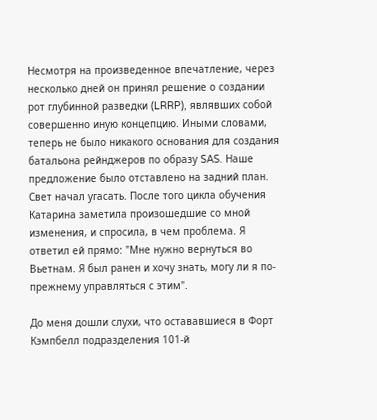Несмотря на произведенное впечатление, через несколько дней он принял решение о создании рот глубинной разведки (LRRP), являвших собой совершенно иную концепцию. Иными словами, теперь не было никакого основания для создания батальона рейнджеров по образу SAS. Наше предложение было отставлено на задний план. Свет начал угасать. После того цикла обучения Катарина заметила произошедшие со мной изменения, и спросила, в чем проблема. Я ответил ей прямо: "Мне нужно вернуться во Вьетнам. Я был ранен и хочу знать, могу ли я по-прежнему управляться с этим".

До меня дошли слухи, что остававшиеся в Форт Кэмпбелл подразделения 101-й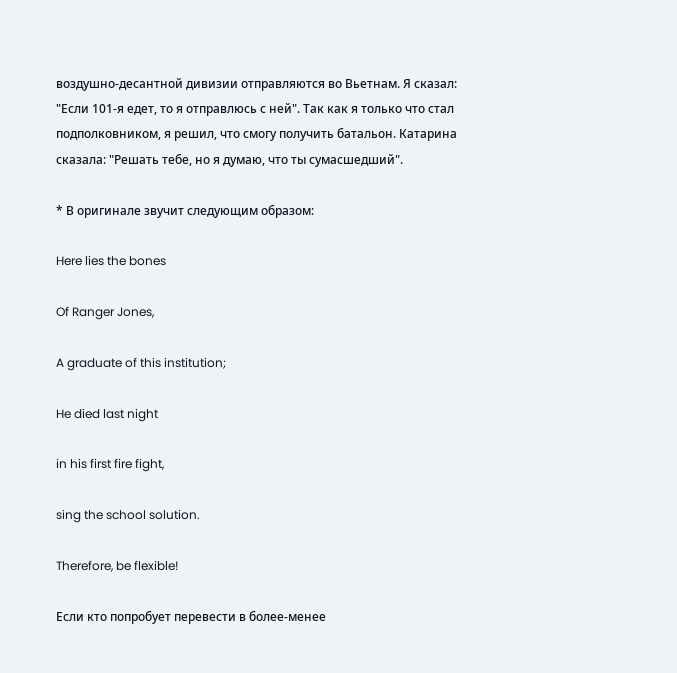воздушно-десантной дивизии отправляются во Вьетнам. Я сказал: "Если 101-я едет, то я отправлюсь с ней". Так как я только что стал подполковником, я решил, что смогу получить батальон. Катарина сказала: "Решать тебе, но я думаю, что ты сумасшедший".

* В оригинале звучит следующим образом:

Here lies the bones

Of Ranger Jones,

A graduate of this institution;

He died last night

in his first fire fight,

sing the school solution.

Therefore, be flexible!

Если кто попробует перевести в более-менее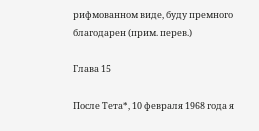рифмованном виде, буду премного благодарен (прим. перев.)

Глава 15

После Тета*, 10 февраля 1968 года я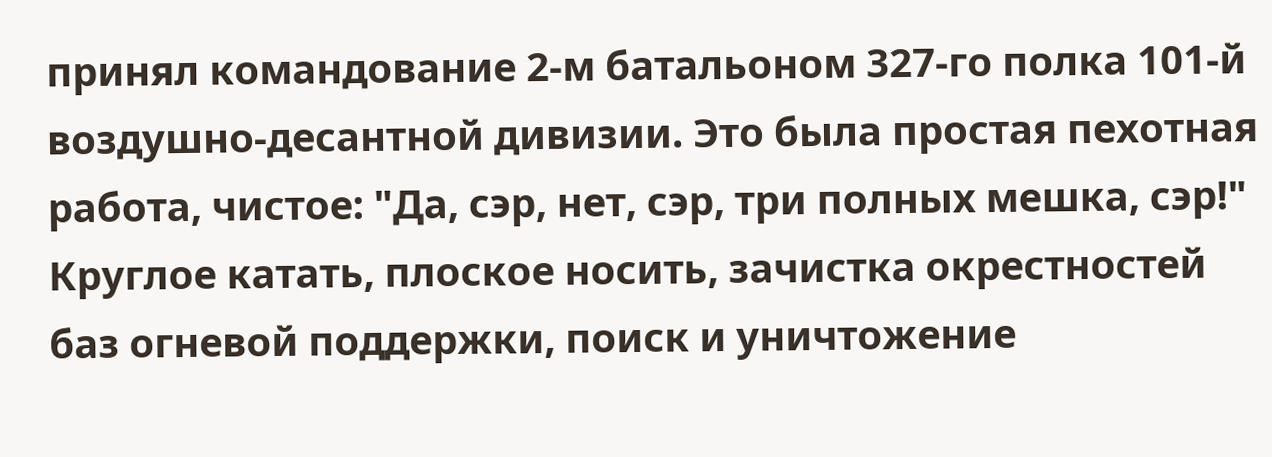принял командование 2-м батальоном 327-го полка 101-й воздушно-десантной дивизии. Это была простая пехотная работа, чистое: "Да, сэр, нет, сэр, три полных мешка, сэр!" Круглое катать, плоское носить, зачистка окрестностей баз огневой поддержки, поиск и уничтожение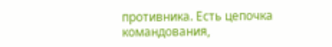противника. Есть цепочка командования,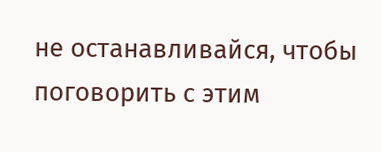не останавливайся, чтобы поговорить с этим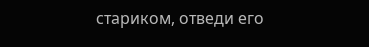стариком, отведи его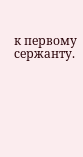к первому сержанту.